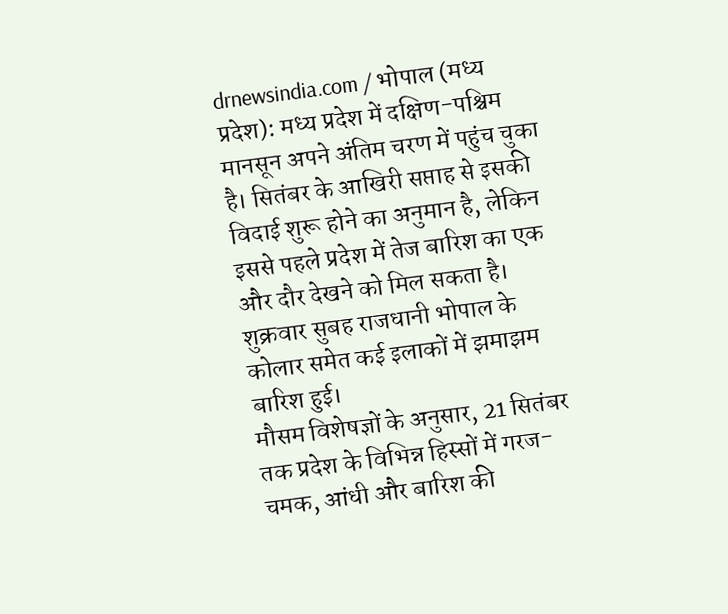drnewsindia.com / भोपाल (मध्य प्रदेश): मध्य प्रदेश में दक्षिण-पश्चिम मानसून अपने अंतिम चरण में पहुंच चुका है। सितंबर के आखिरी सप्ताह से इसकी विदाई शुरू होने का अनुमान है, लेकिन इससे पहले प्रदेश में तेज बारिश का एक और दौर देखने को मिल सकता है। शुक्रवार सुबह राजधानी भोपाल के कोलार समेत कई इलाकों में झमाझम बारिश हुई।
मौसम विशेषज्ञों के अनुसार, 21 सितंबर तक प्रदेश के विभिन्न हिस्सों में गरज-चमक, आंधी और बारिश की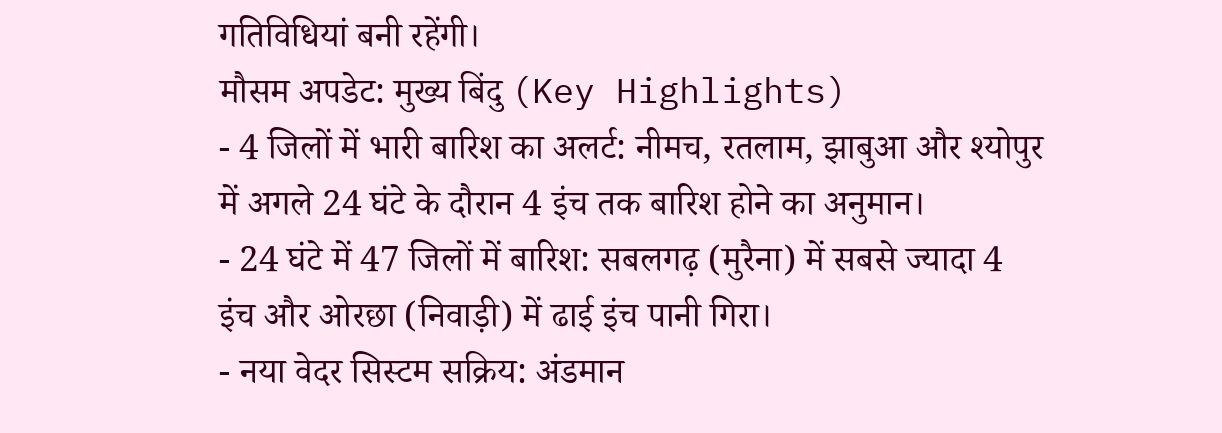गतिविधियां बनी रहेंगी।
मौसम अपडेट: मुख्य बिंदु (Key Highlights)
- 4 जिलों में भारी बारिश का अलर्ट: नीमच, रतलाम, झाबुआ और श्योपुर में अगले 24 घंटे के दौरान 4 इंच तक बारिश होने का अनुमान।
- 24 घंटे में 47 जिलों में बारिश: सबलगढ़ (मुरैना) में सबसे ज्यादा 4 इंच और ओरछा (निवाड़ी) में ढाई इंच पानी गिरा।
- नया वेदर सिस्टम सक्रिय: अंडमान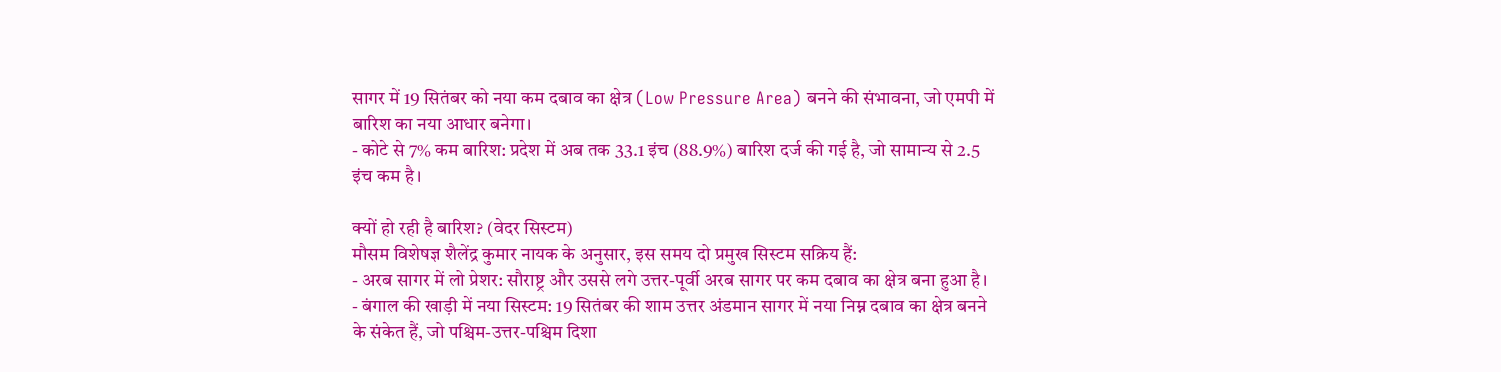सागर में 19 सितंबर को नया कम दबाव का क्षेत्र (Low Pressure Area) बनने की संभावना, जो एमपी में बारिश का नया आधार बनेगा।
- कोटे से 7% कम बारिश: प्रदेश में अब तक 33.1 इंच (88.9%) बारिश दर्ज की गई है, जो सामान्य से 2.5 इंच कम है।

क्यों हो रही है बारिश? (वेदर सिस्टम)
मौसम विशेषज्ञ शैलेंद्र कुमार नायक के अनुसार, इस समय दो प्रमुख सिस्टम सक्रिय हैं:
- अरब सागर में लो प्रेशर: सौराष्ट्र और उससे लगे उत्तर-पूर्वी अरब सागर पर कम दबाव का क्षेत्र बना हुआ है।
- बंगाल की खाड़ी में नया सिस्टम: 19 सितंबर की शाम उत्तर अंडमान सागर में नया निम्न दबाव का क्षेत्र बनने के संकेत हैं, जो पश्चिम-उत्तर-पश्चिम दिशा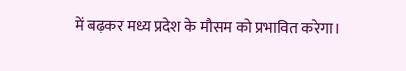में बढ़कर मध्य प्रदेश के मौसम को प्रभावित करेगा।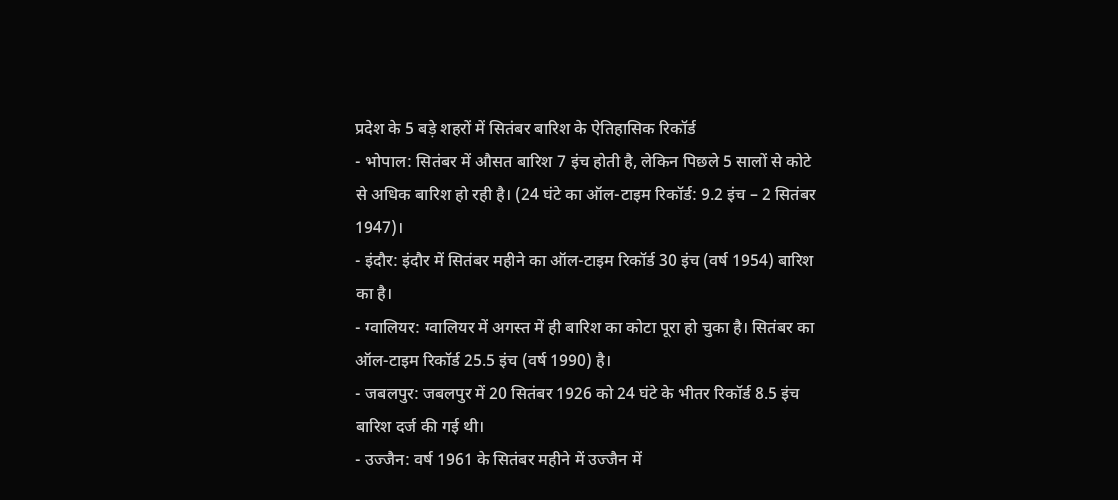प्रदेश के 5 बड़े शहरों में सितंबर बारिश के ऐतिहासिक रिकॉर्ड
- भोपाल: सितंबर में औसत बारिश 7 इंच होती है, लेकिन पिछले 5 सालों से कोटे से अधिक बारिश हो रही है। (24 घंटे का ऑल-टाइम रिकॉर्ड: 9.2 इंच – 2 सितंबर 1947)।
- इंदौर: इंदौर में सितंबर महीने का ऑल-टाइम रिकॉर्ड 30 इंच (वर्ष 1954) बारिश का है।
- ग्वालियर: ग्वालियर में अगस्त में ही बारिश का कोटा पूरा हो चुका है। सितंबर का ऑल-टाइम रिकॉर्ड 25.5 इंच (वर्ष 1990) है।
- जबलपुर: जबलपुर में 20 सितंबर 1926 को 24 घंटे के भीतर रिकॉर्ड 8.5 इंच बारिश दर्ज की गई थी।
- उज्जैन: वर्ष 1961 के सितंबर महीने में उज्जैन में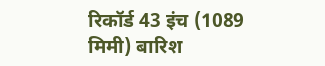रिकॉर्ड 43 इंच (1089 मिमी) बारिश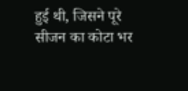हुई थी, जिसने पूरे सीजन का कोटा भर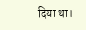दिया था।